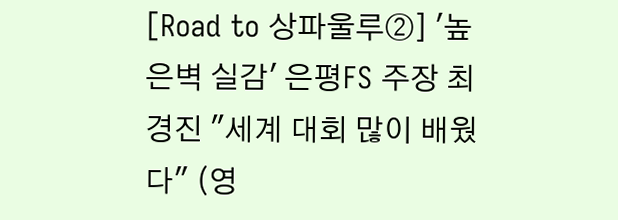[Road to 상파울루②] '높은벽 실감' 은평FS 주장 최경진 "세계 대회 많이 배웠다" (영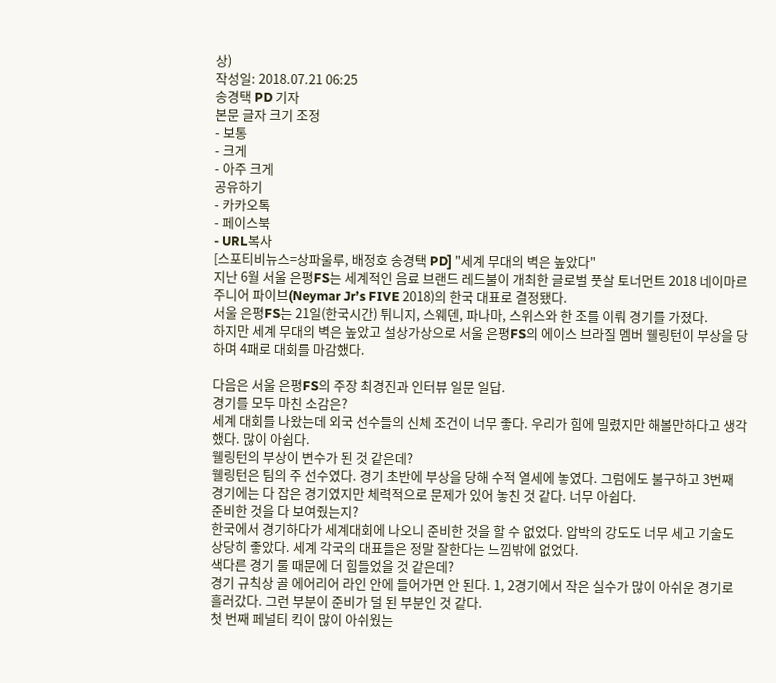상)
작성일: 2018.07.21 06:25
송경택 PD 기자
본문 글자 크기 조정
- 보통
- 크게
- 아주 크게
공유하기
- 카카오톡
- 페이스북
- URL복사
[스포티비뉴스=상파울루, 배정호 송경택 PD] "세계 무대의 벽은 높았다"
지난 6월 서울 은평FS는 세계적인 음료 브랜드 레드불이 개최한 글로벌 풋살 토너먼트 2018 네이마르 주니어 파이브(Neymar Jr’s FIVE 2018)의 한국 대표로 결정됐다.
서울 은평FS는 21일(한국시간) 튀니지, 스웨덴, 파나마, 스위스와 한 조를 이뤄 경기를 가졌다.
하지만 세계 무대의 벽은 높았고 설상가상으로 서울 은평FS의 에이스 브라질 멤버 웰링턴이 부상을 당하며 4패로 대회를 마감했다.

다음은 서울 은평FS의 주장 최경진과 인터뷰 일문 일답.
경기를 모두 마친 소감은?
세계 대회를 나왔는데 외국 선수들의 신체 조건이 너무 좋다. 우리가 힘에 밀렸지만 해볼만하다고 생각했다. 많이 아쉽다.
웰링턴의 부상이 변수가 된 것 같은데?
웰링턴은 팀의 주 선수였다. 경기 초반에 부상을 당해 수적 열세에 놓였다. 그럼에도 불구하고 3번째 경기에는 다 잡은 경기였지만 체력적으로 문제가 있어 놓친 것 같다. 너무 아쉽다.
준비한 것을 다 보여줬는지?
한국에서 경기하다가 세계대회에 나오니 준비한 것을 할 수 없었다. 압박의 강도도 너무 세고 기술도 상당히 좋았다. 세계 각국의 대표들은 정말 잘한다는 느낌밖에 없었다.
색다른 경기 룰 때문에 더 힘들었을 것 같은데?
경기 규칙상 골 에어리어 라인 안에 들어가면 안 된다. 1, 2경기에서 작은 실수가 많이 아쉬운 경기로 흘러갔다. 그런 부분이 준비가 덜 된 부분인 것 같다.
첫 번째 페널티 킥이 많이 아쉬웠는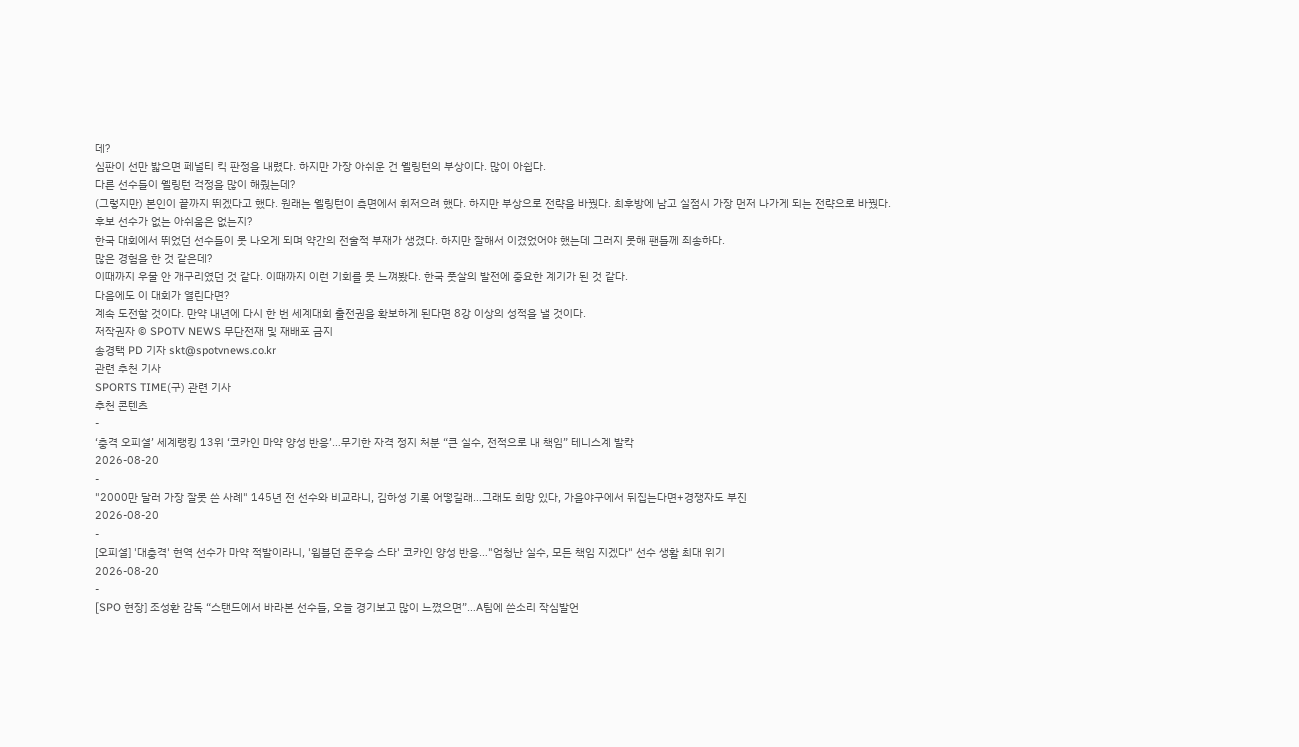데?
심판이 선만 밟으면 페널티 킥 판정을 내렸다. 하지만 가장 아쉬운 건 웰링턴의 부상이다. 많이 아쉽다.
다른 선수들이 웰링턴 걱정을 많이 해줬는데?
(그렇지만) 본인이 끝까지 뛰겠다고 했다. 원래는 웰링턴이 측면에서 휘저으려 했다. 하지만 부상으로 전략을 바꿨다. 최후방에 남고 실점시 가장 먼저 나가게 되는 전략으로 바꿨다.
후보 선수가 없는 아쉬움은 없는지?
한국 대회에서 뛰었던 선수들이 못 나오게 되며 약간의 전술적 부재가 생겼다. 하지만 잘해서 이겼었어야 했는데 그러지 못해 팬들께 죄송하다.
많은 경험을 한 것 같은데?
이때까지 우물 안 개구리였던 것 같다. 이때까지 이런 기회를 못 느껴봤다. 한국 풋살의 발전에 중요한 계기가 된 것 같다.
다음에도 이 대회가 열린다면?
계속 도전할 것이다. 만약 내년에 다시 한 번 세계대회 출전권을 확보하게 된다면 8강 이상의 성적을 낼 것이다.
저작권자 © SPOTV NEWS 무단전재 및 재배포 금지
송경택 PD 기자 skt@spotvnews.co.kr
관련 추천 기사
SPORTS TIME(구) 관련 기사
추천 콘텐츠
-
‘충격 오피셜’ 세계랭킹 13위 ‘코카인 마약 양성 반응’…무기한 자격 정지 처분 “큰 실수, 전적으로 내 책임” 테니스계 발칵
2026-08-20
-
"2000만 달러 가장 잘못 쓴 사례" 145년 전 선수와 비교라니, 김하성 기록 어떻길래…그래도 희망 있다, 가을야구에서 뒤집는다면+경쟁자도 부진
2026-08-20
-
[오피셜] '대충격' 현역 선수가 마약 적발이라니, '윔블던 준우승 스타' 코카인 양성 반응…"엄청난 실수, 모든 책임 지겠다" 선수 생활 최대 위기
2026-08-20
-
[SPO 현장] 조성환 감독 “스탠드에서 바라본 선수들, 오늘 경기보고 많이 느꼈으면”…A팀에 쓴소리 작심발언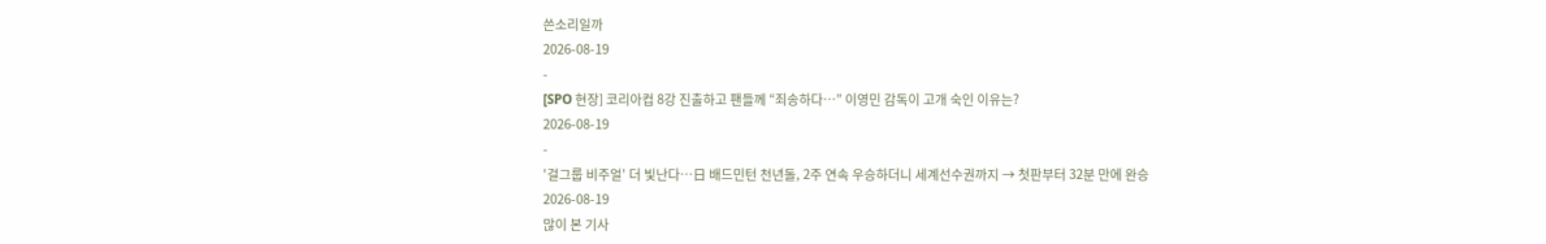쓴소리일까
2026-08-19
-
[SPO 현장] 코리아컵 8강 진출하고 팬들께 “죄송하다…” 이영민 감독이 고개 숙인 이유는?
2026-08-19
-
'걸그룹 비주얼' 더 빛난다…日 배드민턴 천년돌, 2주 연속 우승하더니 세계선수권까지 → 첫판부터 32분 만에 완승
2026-08-19
많이 본 기사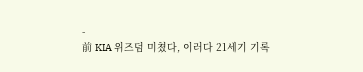-
前 KIA 위즈덤 미쳤다, 이러다 21세기 기록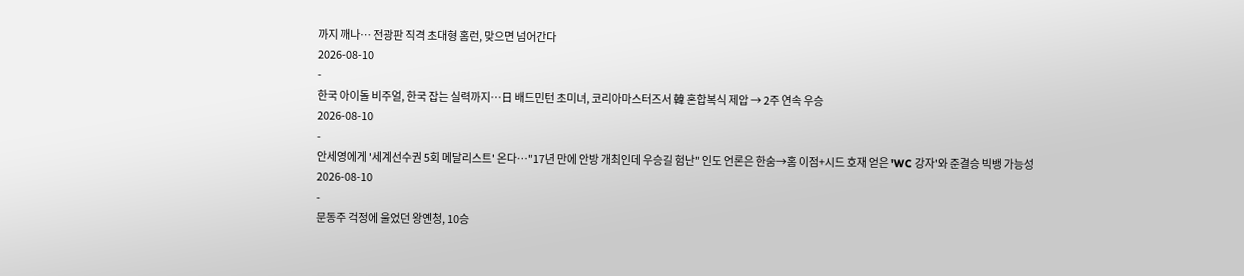까지 깨나… 전광판 직격 초대형 홈런, 맞으면 넘어간다
2026-08-10
-
한국 아이돌 비주얼, 한국 잡는 실력까지…日 배드민턴 초미녀, 코리아마스터즈서 韓 혼합복식 제압 → 2주 연속 우승
2026-08-10
-
안세영에게 '세계선수권 5회 메달리스트' 온다…"17년 만에 안방 개최인데 우승길 험난" 인도 언론은 한숨→홈 이점+시드 호재 얻은 'WC 강자'와 준결승 빅뱅 가능성
2026-08-10
-
문동주 걱정에 울었던 왕옌청, 10승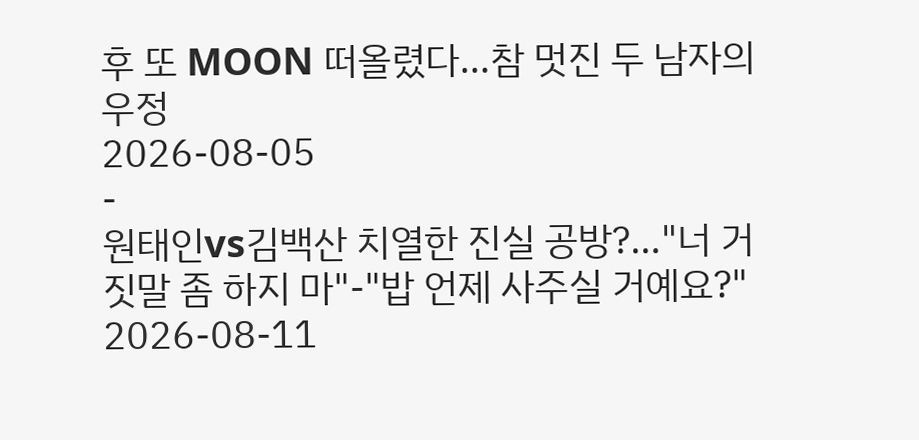후 또 MOON 떠올렸다…참 멋진 두 남자의 우정
2026-08-05
-
원태인vs김백산 치열한 진실 공방?…"너 거짓말 좀 하지 마"-"밥 언제 사주실 거예요?"
2026-08-11